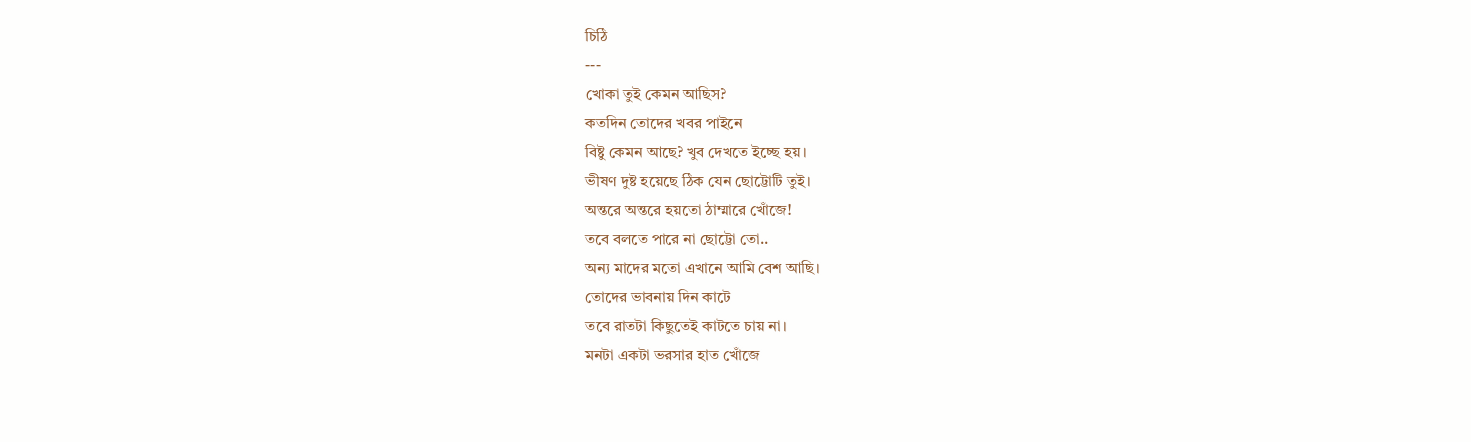চিঠি
---
খোকা তুই কেমন আছিস?
কতদিন তোদের খবর পাইনে
বিষ্টু কেমন আছে? খুব দেখতে ইচ্ছে হয়।
ভীষণ দুষ্ট হয়েছে ঠিক যেন ছোট্টোটি তুই।
অন্তরে অন্তরে হয়তো ঠাম্মারে খোঁজে!
তবে বলতে পারে না ছোট্টো তো..
অন্য মাদের মতো এখানে আমি বেশ আছি।
তোদের ভাবনায় দিন কাটে
তবে রাতটা কিছুতেই কাটতে চায় না।
মনটা একটা ভরসার হাত খোঁজে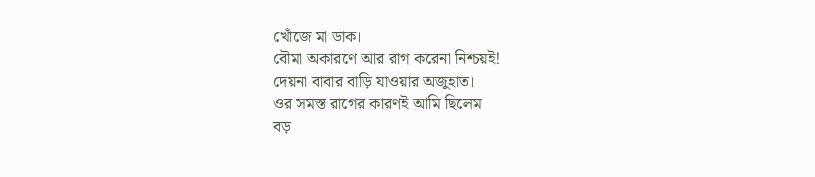খোঁজে মা ডাক।
বৌমা অকারণে আর রাগ করেনা নিশ্চয়ই!
দেয়না বাবার বাড়ি যাওয়ার অজুহাত।
ওর সমস্ত রাগের কারণই আমি ছিলেম
বড়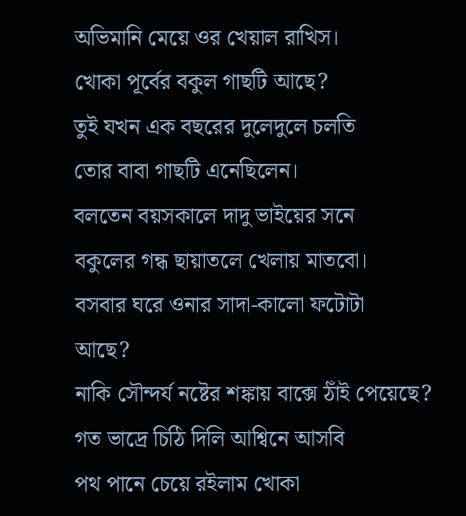অভিমানি মেয়ে ওর খেয়াল রাখিস।
খোকা পূর্বের বকুল গাছটি আছে?
তুই যখন এক বছরের দুলেদুলে চলতি
তোর বাবা গাছটি এনেছিলেন।
বলতেন বয়সকালে দাদু ভাইয়ের সনে
বকুলের গন্ধ ছায়াতলে খেলায় মাতবো।
বসবার ঘরে ওনার সাদা-কালো ফটোটা
আছে?
নাকি সৌন্দর্য নষ্টের শঙ্কায় বাক্সে ঠাঁই পেয়েছে?
গত ভাদ্রে চিঠি দিলি আশ্বিনে আসবি
পথ পানে চেয়ে রইলাম খোকা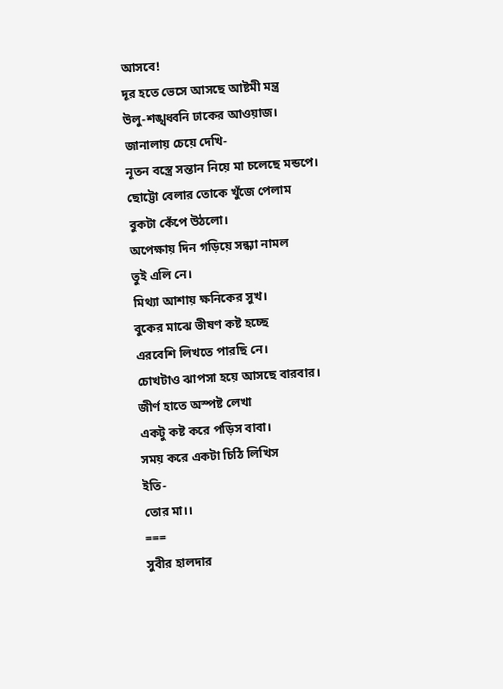আসবে!
দূর হতে ভেসে আসছে আষ্টমী মন্ত্র
উলু-শঙ্খধ্বনি ঢাকের আওয়াজ।
জানালায় চেয়ে দেখি-
নূতন বস্ত্রে সন্তান নিয়ে মা চলেছে মন্ডপে।
ছোট্টো বেলার তোকে খুঁজে পেলাম
বুকটা কেঁপে উঠলো।
অপেক্ষায় দিন গড়িয়ে সন্ধ্যা নামল
তুই এলি নে।
মিথ্যা আশায় ক্ষনিকের সুখ।
বুকের মাঝে ভীষণ কষ্ট হচ্ছে
এরবেশি লিখতে পারছি নে।
চোখটাও ঝাপসা হয়ে আসছে বারবার।
জীর্ণ হাতে অস্পষ্ট লেখা
একটু কষ্ট করে পড়িস বাবা।
সময় করে একটা চিঠি লিখিস
ইতি-
তোর মা।।
===
সুবীর হালদার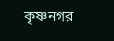কৃষ্ণনগর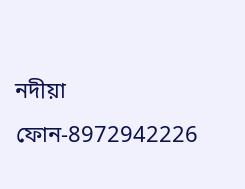নদীয়া
ফোন-8972942226